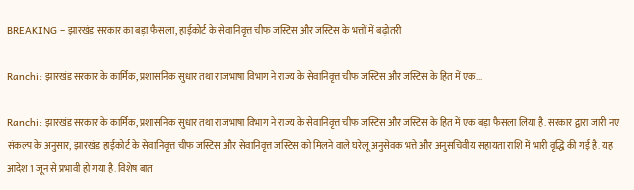BREAKING – झारखंड सरकार का बड़ा फैसला, हाईकोर्ट के सेवानिवृत्त चीफ जस्टिस और जस्टिस के भत्तों में बढ़ोतरी

Ranchi: झारखंड सरकार के कार्मिक, प्रशासनिक सुधार तथा राजभाषा विभाग ने राज्य के सेवानिवृत्त चीफ जस्टिस और जस्टिस के हित में एक...

Ranchi: झारखंड सरकार के कार्मिक, प्रशासनिक सुधार तथा राजभाषा विभाग ने राज्य के सेवानिवृत्त चीफ जस्टिस और जस्टिस के हित में एक बड़ा फैसला लिया है. सरकार द्वारा जारी नए संकल्प के अनुसार, झारखंड हाईकोर्ट के सेवानिवृत्त चीफ जस्टिस और सेवानिवृत्त जस्टिस को मिलने वाले घरेलू अनुसेवक भत्ते और अनुसचिवीय सहायता राशि में भारी वृद्धि की गई है. यह आदेश 1 जून से प्रभावी हो गया है. विशेष बात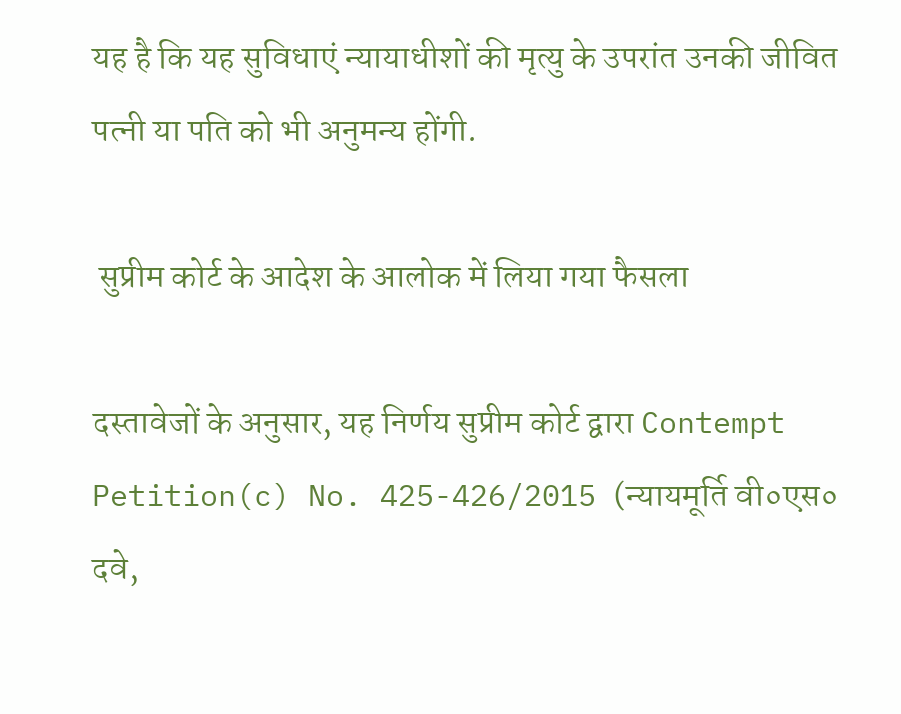यह है कि यह सुविधाएं न्यायाधीशों की मृत्यु के उपरांत उनकी जीवित पत्नी या पति को भी अनुमन्य होंगी.

 सुप्रीम कोर्ट के आदेश के आलोक में लिया गया फैसला

दस्तावेजों के अनुसार, यह निर्णय सुप्रीम कोर्ट द्वारा Contempt Petition(c) No. 425-426/2015 (न्यायमूर्ति वी०एस० दवे,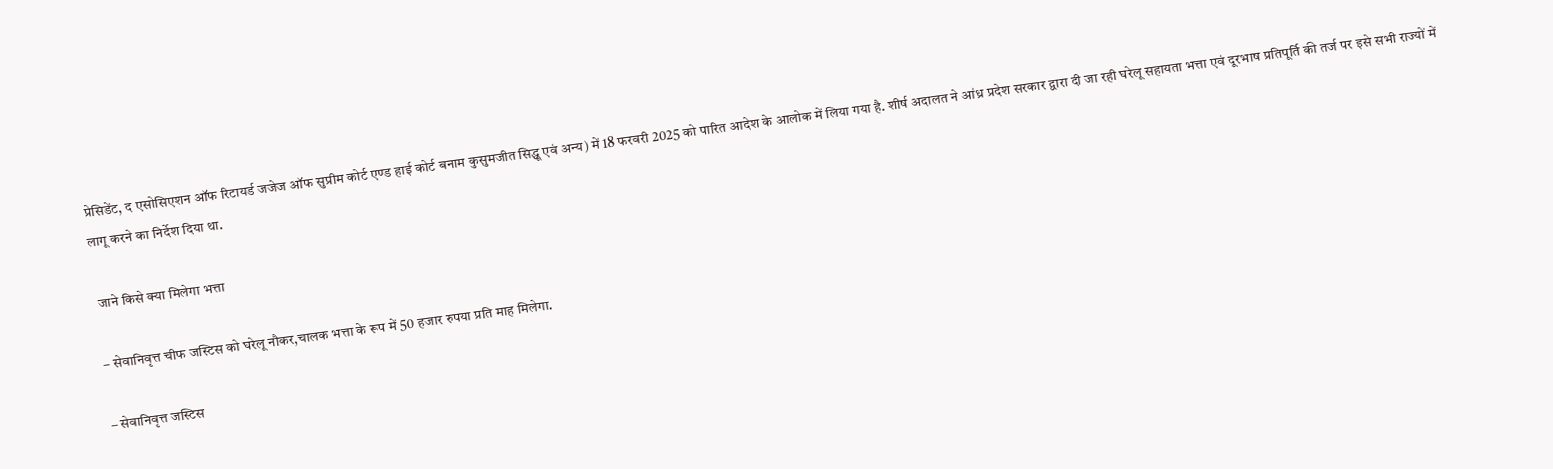प्रेसिडेंट, द एसोसिएशन ऑफ रिटायर्ड जजेज ऑफ सुप्रीम कोर्ट एण्ड हाई कोर्ट बनाम कुसुमजीत सिद्धू एवं अन्य) में 18 फरवरी 2025 को पारित आदेश के आलोक में लिया गया है. शीर्ष अदालत ने आंध्र प्रदेश सरकार द्वारा दी जा रही घरेलू सहायता भत्ता एवं दूरभाष प्रतिपूर्ति की तर्ज पर इसे सभी राज्यों में लागू करने का निर्देश दिया था.

 जाने किसे क्या मिलेगा भत्ता

– सेवानिवृत्त चीफ जस्टिस को घरेलू नौकर,चालक भत्ता के रूप में 50 हजार रुपया प्रति माह मिलेगा.

– सेवानिवृत्त जस्टिस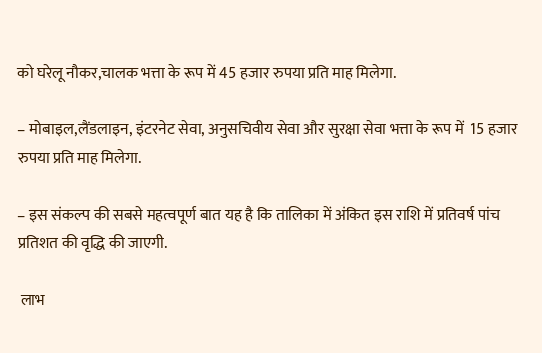को घरेलू नौकर,चालक भत्ता के रूप में 45 हजार रुपया प्रति माह मिलेगा.

– मोबाइल,लैंडलाइन, इंटरनेट सेवा, अनुसचिवीय सेवा और सुरक्षा सेवा भत्ता के रूप में  15 हजार रुपया प्रति माह मिलेगा.

– इस संकल्प की सबसे महत्वपूर्ण बात यह है कि तालिका में अंकित इस राशि में प्रतिवर्ष पांच प्रतिशत की वृद्धि की जाएगी.

 लाभ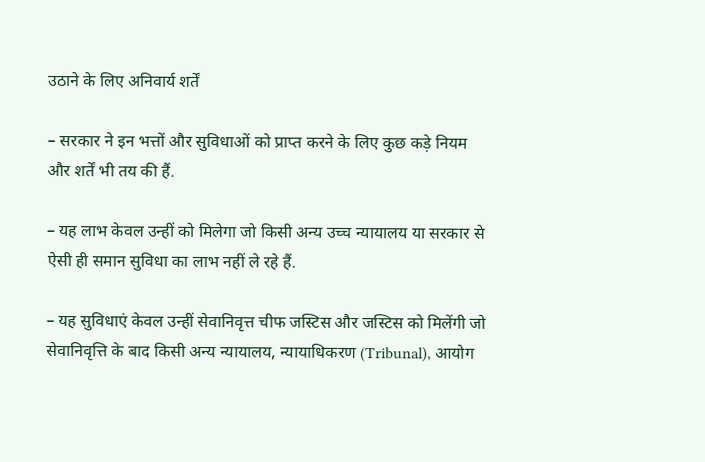उठाने के लिए अनिवार्य शर्तें

– सरकार ने इन भत्तों और सुविधाओं को प्राप्त करने के लिए कुछ कड़े नियम और शर्तें भी तय की हैं.

– यह लाभ केवल उन्हीं को मिलेगा जो किसी अन्य उच्च न्यायालय या सरकार से ऐसी ही समान सुविधा का लाभ नहीं ले रहे हैं.

– यह सुविधाएं केवल उन्हीं सेवानिवृत्त चीफ जस्टिस और जस्टिस को मिलेंगी जो सेवानिवृत्ति के बाद किसी अन्य न्यायालय, न्यायाधिकरण (Tribunal), आयोग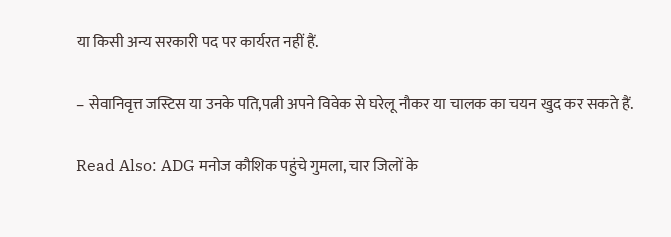या किसी अन्य सरकारी पद पर कार्यरत नहीं हैं.

– सेवानिवृत्त जस्टिस या उनके पति,पत्नी अपने विवेक से घरेलू नौकर या चालक का चयन खुद कर सकते हैं.

Read Also: ADG मनोज कौशिक पहुंचे गुमला, चार जिलों के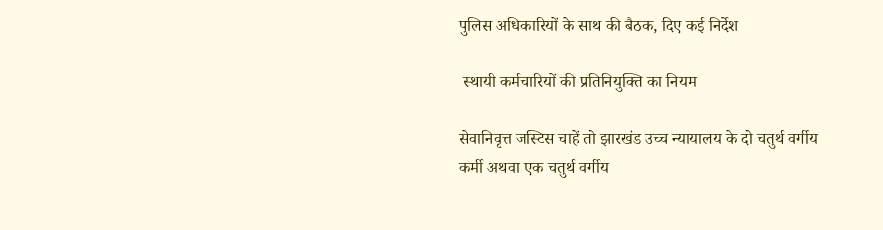पुलिस अधिकारियों के साथ की बैठक, दिए कई निर्देश

 स्थायी कर्मचारियों की प्रतिनियुक्ति का नियम

सेवानिवृत्त जस्टिस चाहें तो झारखंड उच्च न्यायालय के दो चतुर्थ वर्गीय कर्मी अथवा एक चतुर्थ वर्गीय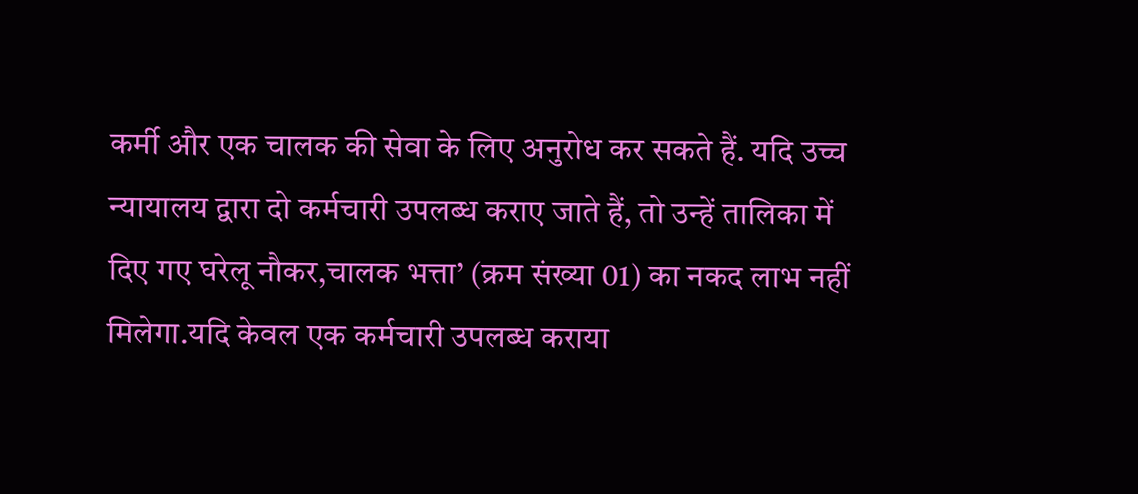कर्मी और एक चालक की सेवा के लिए अनुरोध कर सकते हैं. यदि उच्च न्यायालय द्वारा दो कर्मचारी उपलब्ध कराए जाते हैं, तो उन्हें तालिका में दिए गए घरेलू नौकर,चालक भत्ता’ (क्रम संख्या 01) का नकद लाभ नहीं मिलेगा.यदि केवल एक कर्मचारी उपलब्ध कराया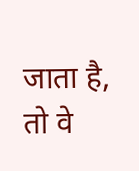जाता है, तो वे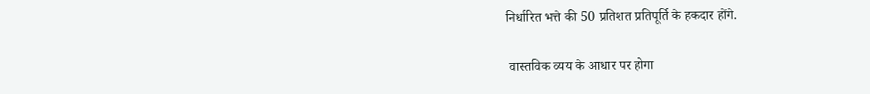निर्धारित भत्ते की 50 प्रतिशत प्रतिपूर्ति के हकदार होंगे.

 वास्तविक व्यय के आधार पर होगा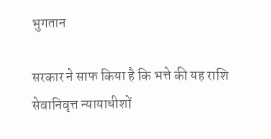भुगतान

सरकार ने साफ किया है कि भत्ते की यह राशि सेवानिवृत्त न्यायाधीशों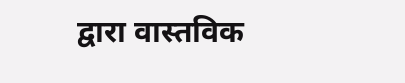द्वारा वास्तविक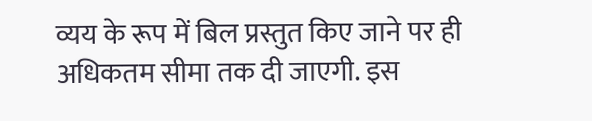व्यय के रूप में बिल प्रस्तुत किए जाने पर ही अधिकतम सीमा तक दी जाएगी. इस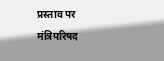प्रस्ताव पर मंत्रिपरिषद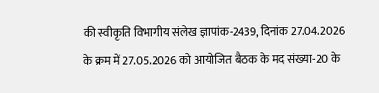की स्वीकृति विभागीय संलेख ज्ञापांक-2439, दिनांक 27.04.2026 के क्रम में 27.05.2026 को आयोजित बैठक के मद संख्या-20 के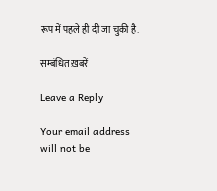रूप में पहले ही दी जा चुकी है.

सम्बंधित ख़बरें

Leave a Reply

Your email address will not be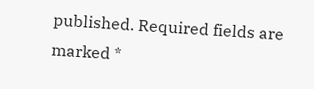published. Required fields are marked *